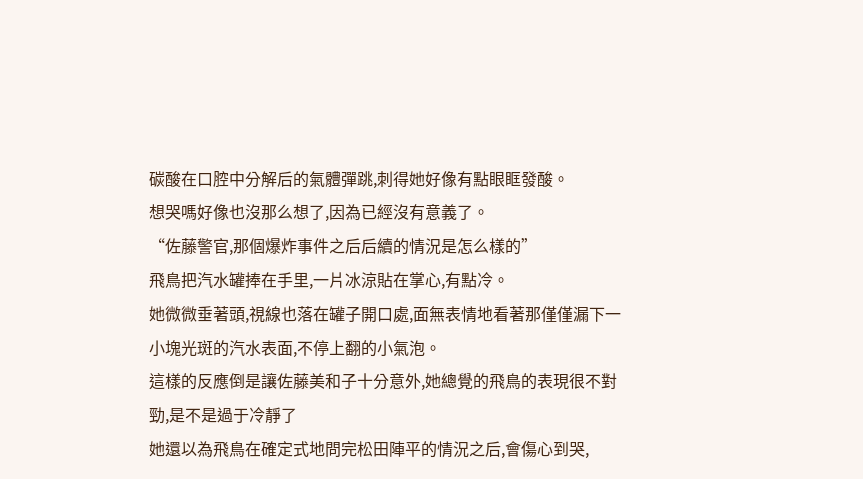碳酸在口腔中分解后的氣體彈跳,刺得她好像有點眼眶發酸。
想哭嗎好像也沒那么想了,因為已經沒有意義了。
“佐藤警官,那個爆炸事件之后后續的情況是怎么樣的”
飛鳥把汽水罐捧在手里,一片冰涼貼在掌心,有點冷。
她微微垂著頭,視線也落在罐子開口處,面無表情地看著那僅僅漏下一小塊光斑的汽水表面,不停上翻的小氣泡。
這樣的反應倒是讓佐藤美和子十分意外,她總覺的飛鳥的表現很不對勁,是不是過于冷靜了
她還以為飛鳥在確定式地問完松田陣平的情況之后,會傷心到哭,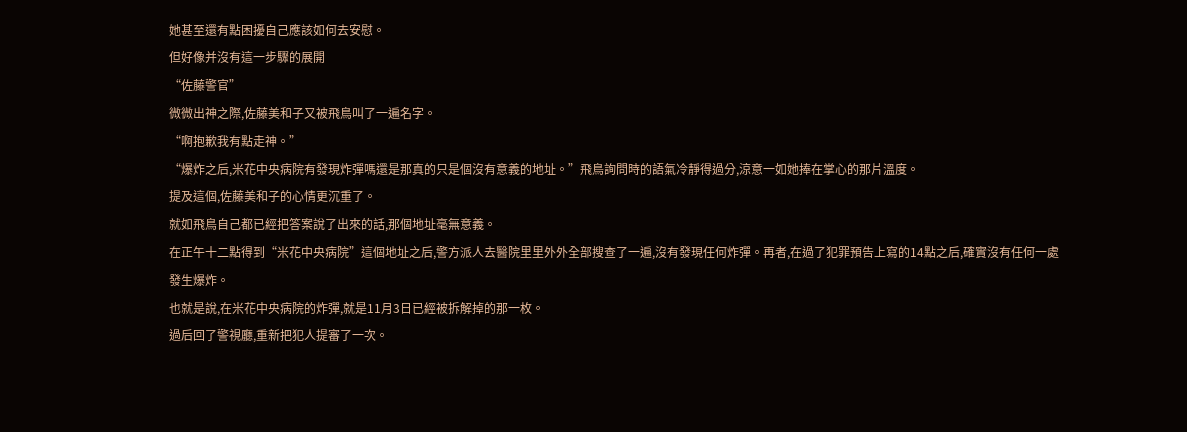她甚至還有點困擾自己應該如何去安慰。
但好像并沒有這一步驟的展開
“佐藤警官”
微微出神之際,佐藤美和子又被飛鳥叫了一遍名字。
“啊抱歉我有點走神。”
“爆炸之后,米花中央病院有發現炸彈嗎還是那真的只是個沒有意義的地址。”飛鳥詢問時的語氣冷靜得過分,涼意一如她捧在掌心的那片溫度。
提及這個,佐藤美和子的心情更沉重了。
就如飛鳥自己都已經把答案說了出來的話,那個地址毫無意義。
在正午十二點得到“米花中央病院”這個地址之后,警方派人去醫院里里外外全部搜查了一遍,沒有發現任何炸彈。再者,在過了犯罪預告上寫的14點之后,確實沒有任何一處發生爆炸。
也就是說,在米花中央病院的炸彈,就是11月3日已經被拆解掉的那一枚。
過后回了警視廳,重新把犯人提審了一次。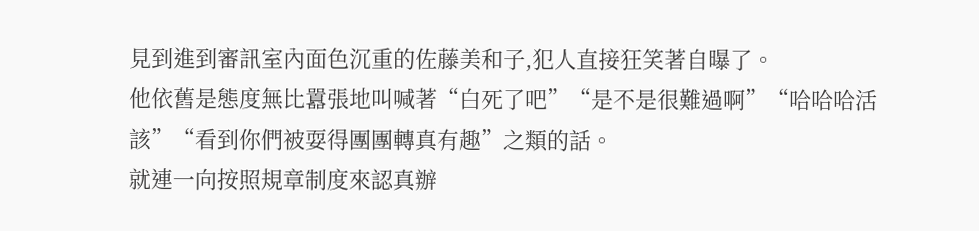見到進到審訊室內面色沉重的佐藤美和子,犯人直接狂笑著自曝了。
他依舊是態度無比囂張地叫喊著“白死了吧”“是不是很難過啊”“哈哈哈活該”“看到你們被耍得團團轉真有趣”之類的話。
就連一向按照規章制度來認真辦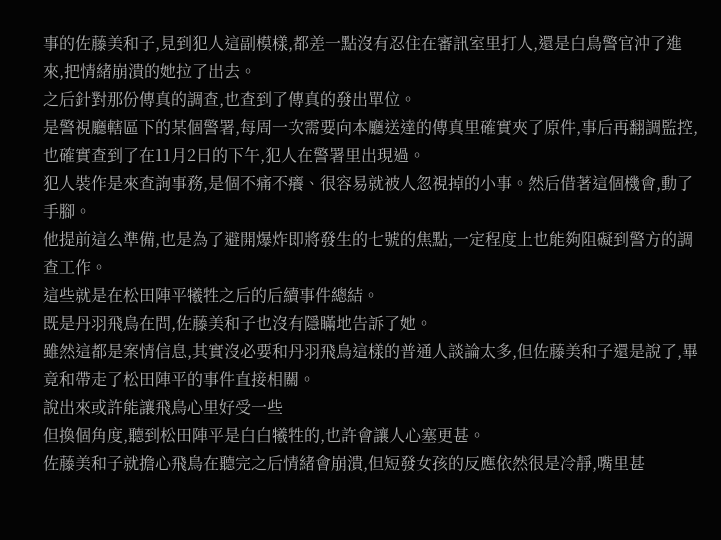事的佐藤美和子,見到犯人這副模樣,都差一點沒有忍住在審訊室里打人,還是白鳥警官沖了進來,把情緒崩潰的她拉了出去。
之后針對那份傳真的調查,也查到了傳真的發出單位。
是警視廳轄區下的某個警署,每周一次需要向本廳送達的傳真里確實夾了原件,事后再翻調監控,也確實查到了在11月2日的下午,犯人在警署里出現過。
犯人裝作是來查詢事務,是個不痛不癢、很容易就被人忽視掉的小事。然后借著這個機會,動了手腳。
他提前這么準備,也是為了避開爆炸即將發生的七號的焦點,一定程度上也能夠阻礙到警方的調查工作。
這些就是在松田陣平犧牲之后的后續事件總結。
既是丹羽飛鳥在問,佐藤美和子也沒有隱瞞地告訴了她。
雖然這都是案情信息,其實沒必要和丹羽飛鳥這樣的普通人談論太多,但佐藤美和子還是說了,畢竟和帶走了松田陣平的事件直接相關。
說出來或許能讓飛鳥心里好受一些
但換個角度,聽到松田陣平是白白犧牲的,也許會讓人心塞更甚。
佐藤美和子就擔心飛鳥在聽完之后情緒會崩潰,但短發女孩的反應依然很是冷靜,嘴里甚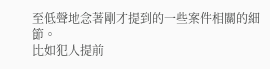至低聲地念著剛才提到的一些案件相關的細節。
比如犯人提前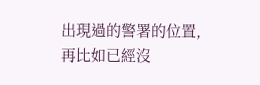出現過的警署的位置,再比如已經沒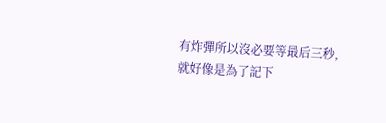有炸彈所以沒必要等最后三秒,就好像是為了記下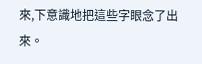來,下意識地把這些字眼念了出來。